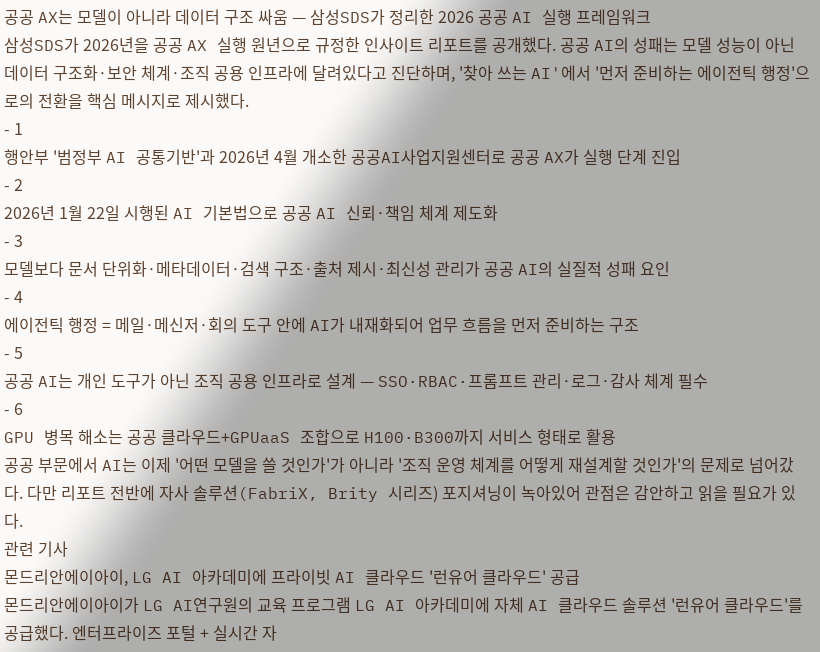공공 AX는 모델이 아니라 데이터 구조 싸움 — 삼성SDS가 정리한 2026 공공 AI 실행 프레임워크
삼성SDS가 2026년을 공공 AX 실행 원년으로 규정한 인사이트 리포트를 공개했다. 공공 AI의 성패는 모델 성능이 아닌 데이터 구조화·보안 체계·조직 공용 인프라에 달려있다고 진단하며, '찾아 쓰는 AI'에서 '먼저 준비하는 에이전틱 행정'으로의 전환을 핵심 메시지로 제시했다.
- 1
행안부 '범정부 AI 공통기반'과 2026년 4월 개소한 공공AI사업지원센터로 공공 AX가 실행 단계 진입
- 2
2026년 1월 22일 시행된 AI 기본법으로 공공 AI 신뢰·책임 체계 제도화
- 3
모델보다 문서 단위화·메타데이터·검색 구조·출처 제시·최신성 관리가 공공 AI의 실질적 성패 요인
- 4
에이전틱 행정 = 메일·메신저·회의 도구 안에 AI가 내재화되어 업무 흐름을 먼저 준비하는 구조
- 5
공공 AI는 개인 도구가 아닌 조직 공용 인프라로 설계 — SSO·RBAC·프롬프트 관리·로그·감사 체계 필수
- 6
GPU 병목 해소는 공공 클라우드+GPUaaS 조합으로 H100·B300까지 서비스 형태로 활용
공공 부문에서 AI는 이제 '어떤 모델을 쓸 것인가'가 아니라 '조직 운영 체계를 어떻게 재설계할 것인가'의 문제로 넘어갔다. 다만 리포트 전반에 자사 솔루션(FabriX, Brity 시리즈) 포지셔닝이 녹아있어 관점은 감안하고 읽을 필요가 있다.
관련 기사
몬드리안에이아이, LG AI 아카데미에 프라이빗 AI 클라우드 '런유어 클라우드' 공급
몬드리안에이아이가 LG AI연구원의 교육 프로그램 LG AI 아카데미에 자체 AI 클라우드 솔루션 '런유어 클라우드'를 공급했다. 엔터프라이즈 포털 + 실시간 자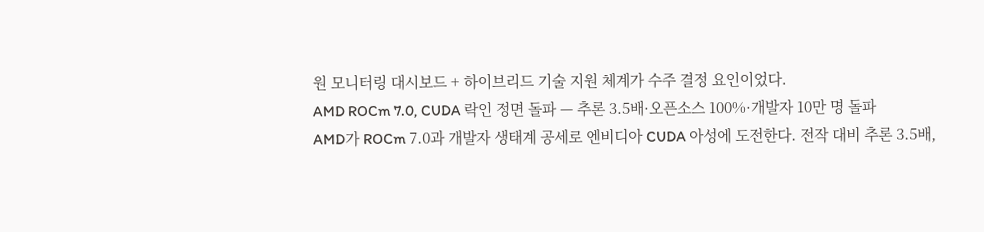원 모니터링 대시보드 + 하이브리드 기술 지원 체계가 수주 결정 요인이었다.
AMD ROCm 7.0, CUDA 락인 정면 돌파 — 추론 3.5배·오픈소스 100%·개발자 10만 명 돌파
AMD가 ROCm 7.0과 개발자 생태계 공세로 엔비디아 CUDA 아성에 도전한다. 전작 대비 추론 3.5배,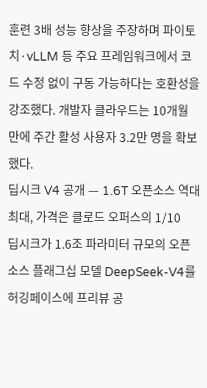훈련 3배 성능 향상을 주장하며 파이토치·vLLM 등 주요 프레임워크에서 코드 수정 없이 구동 가능하다는 호환성을 강조했다. 개발자 클라우드는 10개월 만에 주간 활성 사용자 3.2만 명을 확보했다.
딥시크 V4 공개 — 1.6T 오픈소스 역대 최대, 가격은 클로드 오퍼스의 1/10
딥시크가 1.6조 파라미터 규모의 오픈소스 플래그십 모델 DeepSeek-V4를 허깅페이스에 프리뷰 공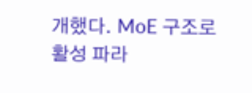개했다. MoE 구조로 활성 파라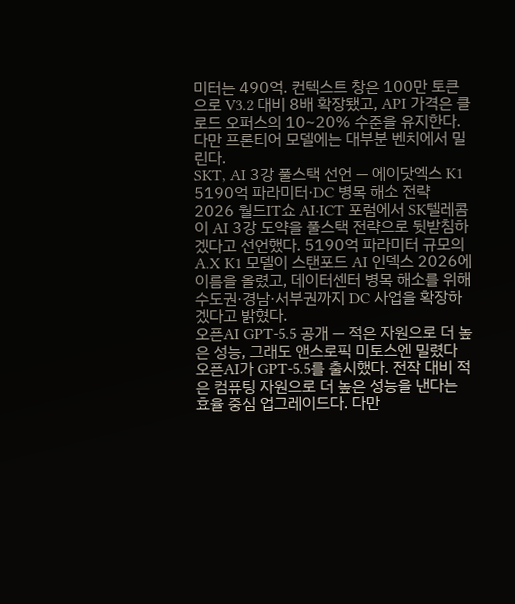미터는 490억. 컨텍스트 창은 100만 토큰으로 V3.2 대비 8배 확장됐고, API 가격은 클로드 오퍼스의 10~20% 수준을 유지한다. 다만 프론티어 모델에는 대부분 벤치에서 밀린다.
SKT, AI 3강 풀스택 선언 — 에이닷엑스 K1 5190억 파라미터·DC 병목 해소 전략
2026 월드IT쇼 AI·ICT 포럼에서 SK텔레콤이 AI 3강 도약을 풀스택 전략으로 뒷받침하겠다고 선언했다. 5190억 파라미터 규모의 A.X K1 모델이 스탠포드 AI 인덱스 2026에 이름을 올렸고, 데이터센터 병목 해소를 위해 수도권·경남·서부권까지 DC 사업을 확장하겠다고 밝혔다.
오픈AI GPT-5.5 공개 — 적은 자원으로 더 높은 성능, 그래도 앤스로픽 미토스엔 밀렸다
오픈AI가 GPT-5.5를 출시했다. 전작 대비 적은 컴퓨팅 자원으로 더 높은 성능을 낸다는 효율 중심 업그레이드다. 다만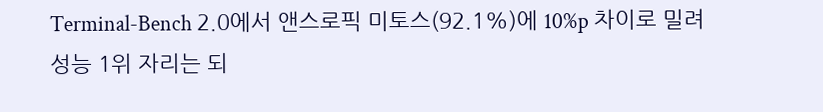Terminal-Bench 2.0에서 앤스로픽 미토스(92.1%)에 10%p 차이로 밀려 성능 1위 자리는 되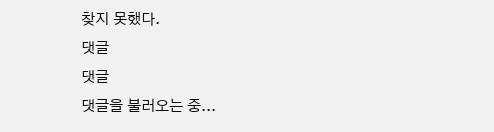찾지 못했다.
댓글
댓글
댓글을 불러오는 중...